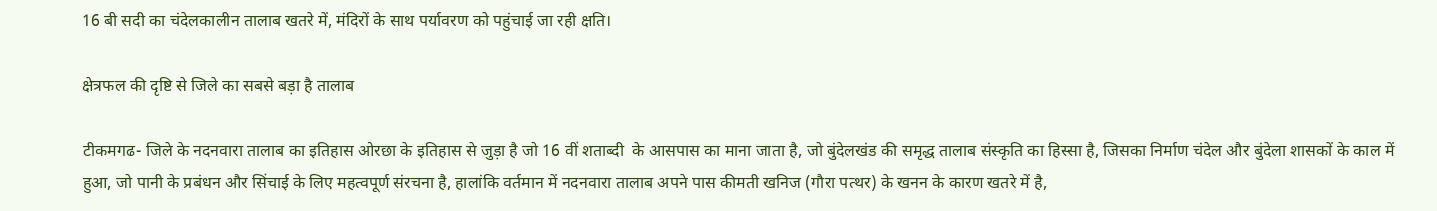16 बी सदी का चंदेलकालीन तालाब खतरे में, मंदिरों के साथ पर्यावरण को पहुंचाई जा रही क्षति।

क्षेत्रफल की दृष्टि से जिले का सबसे बड़ा है तालाब

टीकमगढ- जिले के नदनवारा तालाब का इतिहास ओरछा के इतिहास से जुड़ा है जो 16 वीं शताब्दी  के आसपास का माना जाता है, जो बुंदेलखंड की समृद्ध तालाब संस्कृति का हिस्सा है, जिसका निर्माण चंदेल और बुंदेला शासकों के काल में हुआ, जो पानी के प्रबंधन और सिंचाई के लिए महत्वपूर्ण संरचना है, हालांकि वर्तमान में नदनवारा तालाब अपने पास कीमती खनिज (गौरा पत्थर) के खनन के कारण खतरे में है,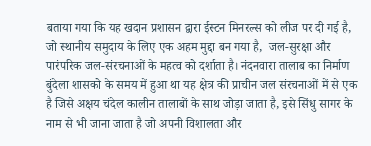बताया गया कि यह खदान प्रशासन द्वारा ईस्टन मिनरल्स को लीज पर दी गई है, जो स्थानीय समुदाय के लिए एक अहम मुद्दा बन गया है,  जल-सुरक्षा और पारंपरिक जल-संरचनाओं के महत्व को दर्शाता है। नंदनवारा तालाब का निर्माण बुंदेला शासको के समय में हुआ था यह क्षेत्र की प्राचीन जल संरचनाओं में से एक है जिसे अक्षय चंदेल कालीन तालाबों के साथ जोड़ा जाता है, इसे सिंधु सागर के नाम से भी जाना जाता है जो अपनी विशालता और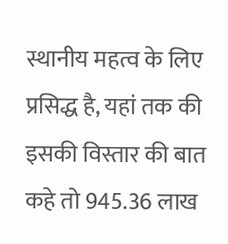स्थानीय महत्व के लिए प्रसिद्ध है, यहां तक की इसकी विस्तार की बात कहे तो 945.36 लाख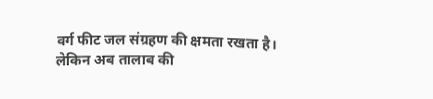वर्ग फीट जल संग्रहण की क्षमता रखता है। लेकिन अब तालाब की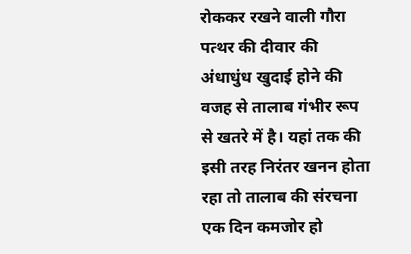रोककर रखने वाली गौरा पत्थर की दीवार की अंधाधुंध खुदाई होने की वजह से तालाब गंभीर रूप से खतरे में है। यहां तक की इसी तरह निरंतर खनन होता रहा तो तालाब की संरचना एक दिन कमजोर हो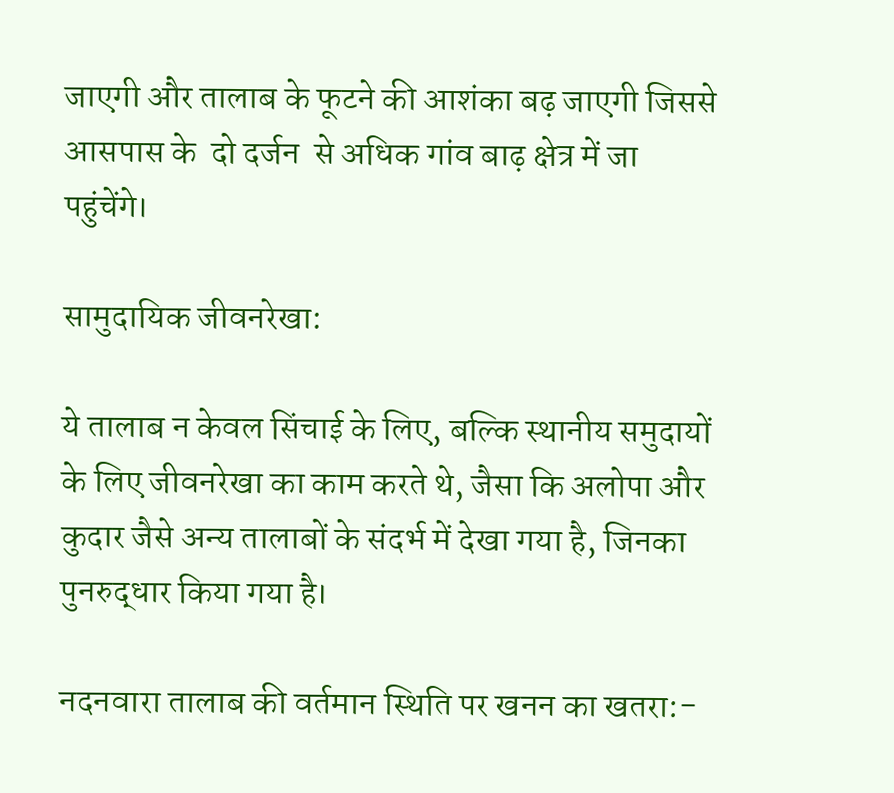जाएगी और तालाब के फूटने की आशंका बढ़ जाएगी जिससे आसपास के  दो दर्जन  से अधिक गांव बाढ़ क्षेत्र में जा पहुंचेंगे।

सामुदायिक जीवनरेखा:

ये तालाब न केवल सिंचाई के लिए, बल्कि स्थानीय समुदायों के लिए जीवनरेखा का काम करते थे, जैसा कि अलोपा और कुदार जैसे अन्य तालाबों के संदर्भ में देखा गया है, जिनका पुनरुद्धार किया गया है।

नदनवारा तालाब की वर्तमान स्थिति पर खनन का खतरा:-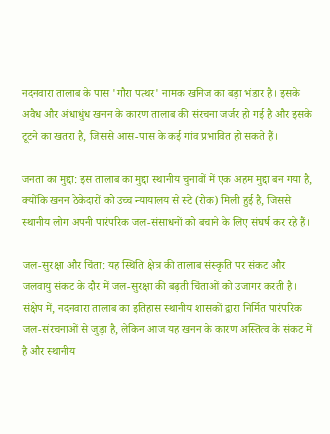नदनवारा तालाब के पास 'गौरा पत्थर' नामक खनिज का बड़ा भंडार है। इसके अवैध और अंधाधुंध खनन के कारण तालाब की संरचना जर्जर हो गई है और इसके टूटने का खतरा है, जिससे आस-पास के कई गांव प्रभावित हो सकते हैं।

जनता का मुद्दा: इस तालाब का मुद्दा स्थानीय चुनावों में एक अहम मुद्दा बन गया है, क्योंकि खनन ठेकेदारों को उच्च न्यायालय से स्टे (रोक) मिली हुई है, जिससे स्थानीय लोग अपनी पारंपरिक जल-संसाधनों को बचाने के लिए संघर्ष कर रहे हैं।

जल-सुरक्षा और चिंता: यह स्थिति क्षेत्र की तालाब संस्कृति पर संकट और जलवायु संकट के दौर में जल-सुरक्षा की बढ़ती चिंताओं को उजागर करती है।  संक्षेप में, नदनवारा तालाब का इतिहास स्थानीय शासकों द्वारा निर्मित पारंपरिक जल-संरचनाओं से जुड़ा है, लेकिन आज यह खनन के कारण अस्तित्व के संकट में है और स्थानीय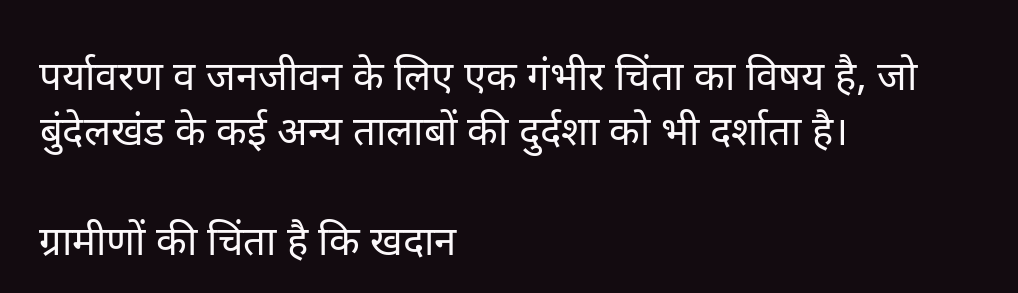पर्यावरण व जनजीवन के लिए एक गंभीर चिंता का विषय है, जो बुंदेलखंड के कई अन्य तालाबों की दुर्दशा को भी दर्शाता है।

ग्रामीणों की चिंता है कि खदान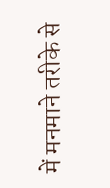में मनमाने तरीके से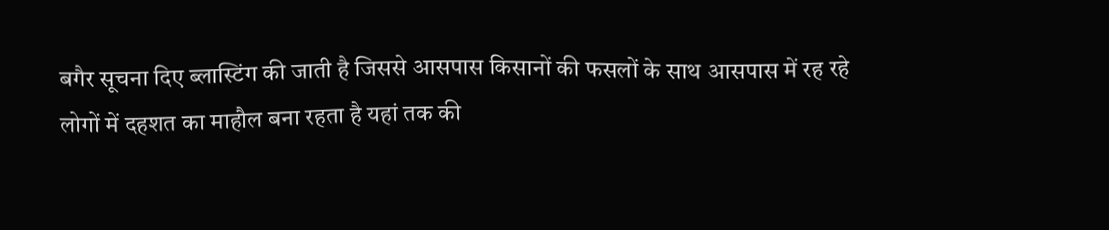बगैर सूचना दिए ब्लास्टिंग की जाती है जिससे आसपास किसानों की फसलों के साथ आसपास में रह रहे लोगों में दहशत का माहौल बना रहता है यहां तक की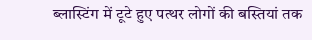ब्लास्टिंग में टूटे हुए पत्थर लोगों की बस्तियां तक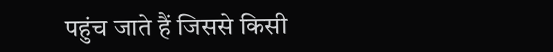पहुंच जाते हैं जिससे किसी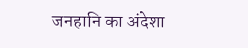जनहानि का अंदेशा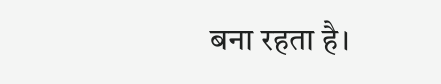बना रहता है।